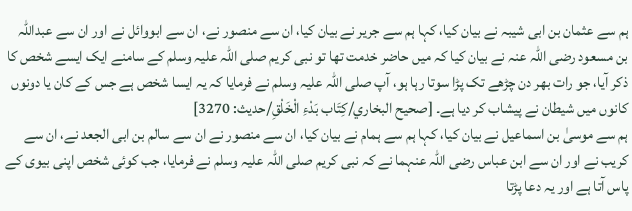ہم سے عثمان بن ابی شیبہ نے بیان کیا، کہا ہم سے جریر نے بیان کیا، ان سے منصور نے، ان سے ابووائل نے اور ان سے عبداللہ بن مسعود رضی اللہ عنہ نے بیان کیا کہ میں حاضر خدمت تھا تو نبی کریم صلی اللہ علیہ وسلم کے سامنے ایک ایسے شخص کا ذکر آیا، جو رات بھر دن چڑھے تک پڑا سوتا رہا ہو، آپ صلی اللہ علیہ وسلم نے فرمایا کہ یہ ایسا شخص ہے جس کے کان یا دونوں کانوں میں شیطان نے پیشاب کر دیا ہے۔ [صحيح البخاري/كِتَاب بَدْءِ الْخَلْقِ/حدیث: 3270]
ہم سے موسیٰ بن اسماعیل نے بیان کیا، کہا ہم سے ہمام نے بیان کیا، ان سے منصور نے ان سے سالم بن ابی الجعد نے، ان سے کریب نے اور ان سے ابن عباس رضی اللہ عنہما نے کہ نبی کریم صلی اللہ علیہ وسلم نے فرمایا، جب کوئی شخص اپنی بیوی کے پاس آتا ہے اور یہ دعا پڑتا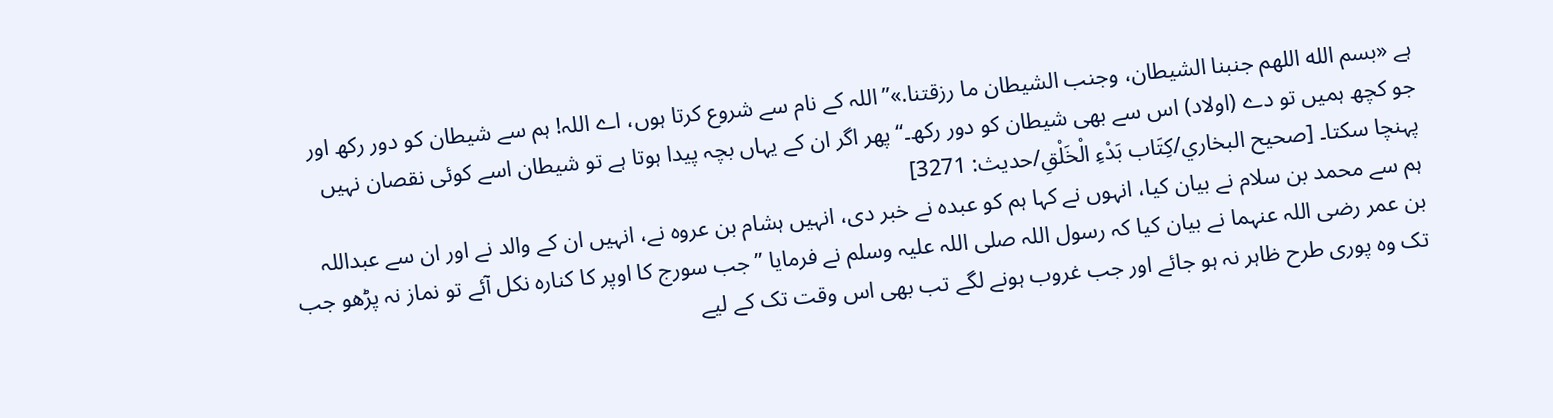ہے «بسم الله اللهم جنبنا الشيطان، وجنب الشيطان ما رزقتنا.»”اللہ کے نام سے شروع کرتا ہوں، اے اللہ! ہم سے شیطان کو دور رکھ اور جو کچھ ہمیں تو دے (اولاد) اس سے بھی شیطان کو دور رکھ۔“ پھر اگر ان کے یہاں بچہ پیدا ہوتا ہے تو شیطان اسے کوئی نقصان نہیں پہنچا سکتا۔ [صحيح البخاري/كِتَاب بَدْءِ الْخَلْقِ/حدیث: 3271]
ہم سے محمد بن سلام نے بیان کیا، انہوں نے کہا ہم کو عبدہ نے خبر دی، انہیں ہشام بن عروہ نے، انہیں ان کے والد نے اور ان سے عبداللہ بن عمر رضی اللہ عنہما نے بیان کیا کہ رسول اللہ صلی اللہ علیہ وسلم نے فرمایا ”جب سورج کا اوپر کا کنارہ نکل آئے تو نماز نہ پڑھو جب تک وہ پوری طرح ظاہر نہ ہو جائے اور جب غروب ہونے لگے تب بھی اس وقت تک کے لیے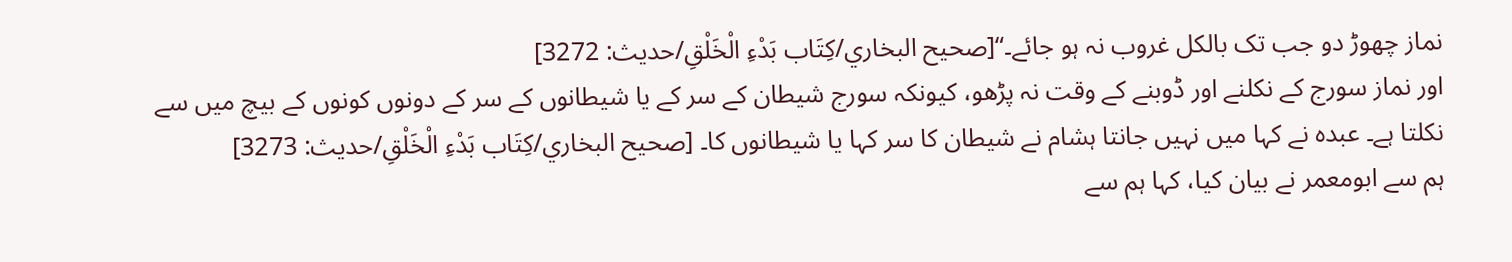نماز چھوڑ دو جب تک بالکل غروب نہ ہو جائے۔“[صحيح البخاري/كِتَاب بَدْءِ الْخَلْقِ/حدیث: 3272]
اور نماز سورج کے نکلنے اور ڈوبنے کے وقت نہ پڑھو، کیونکہ سورج شیطان کے سر کے یا شیطانوں کے سر کے دونوں کونوں کے بیچ میں سے نکلتا ہے۔ عبدہ نے کہا میں نہیں جانتا ہشام نے شیطان کا سر کہا یا شیطانوں کا۔ [صحيح البخاري/كِتَاب بَدْءِ الْخَلْقِ/حدیث: 3273]
ہم سے ابومعمر نے بیان کیا، کہا ہم سے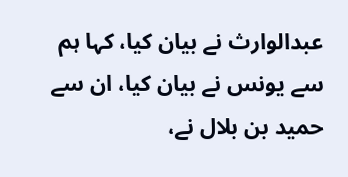عبدالوارث نے بیان کیا، کہا ہم سے یونس نے بیان کیا، ان سے حمید بن بلال نے،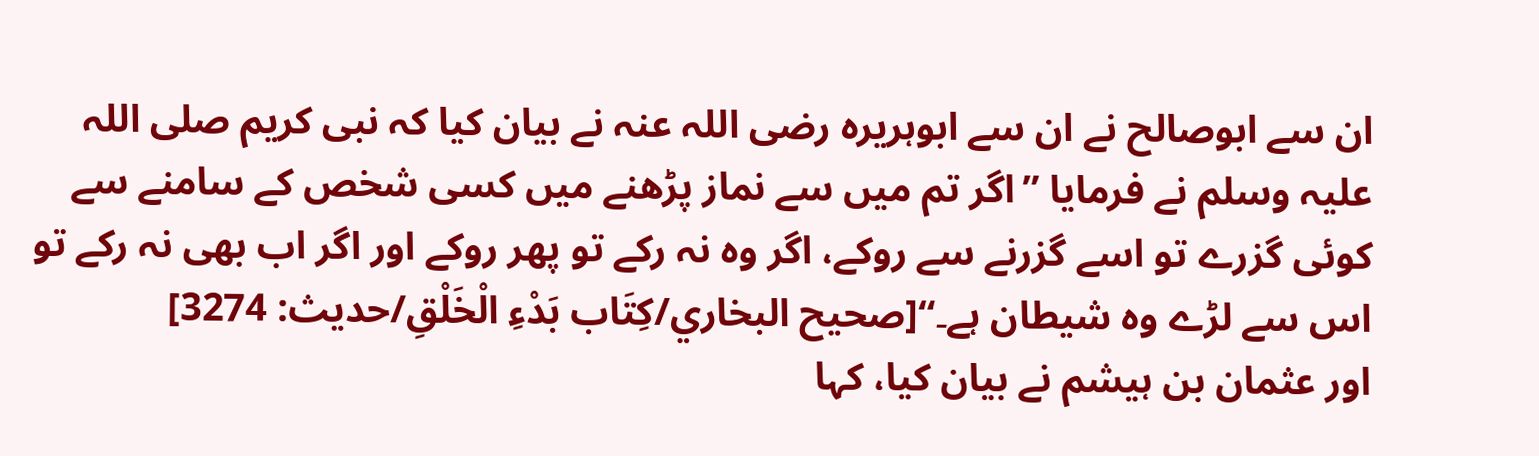ان سے ابوصالح نے ان سے ابوہریرہ رضی اللہ عنہ نے بیان کیا کہ نبی کریم صلی اللہ علیہ وسلم نے فرمایا ”اگر تم میں سے نماز پڑھنے میں کسی شخص کے سامنے سے کوئی گزرے تو اسے گزرنے سے روکے، اگر وہ نہ رکے تو پھر روکے اور اگر اب بھی نہ رکے تو اس سے لڑے وہ شیطان ہے۔“[صحيح البخاري/كِتَاب بَدْءِ الْخَلْقِ/حدیث: 3274]
اور عثمان بن ہیشم نے بیان کیا، کہا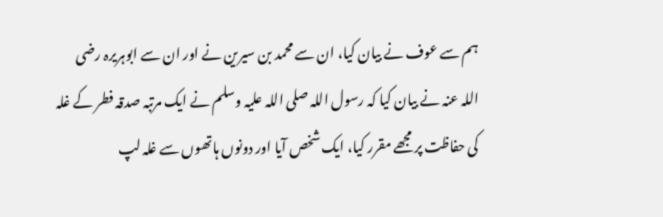ہم سے عوف نے بیان کیا، ان سے محمد بن سیرین نے اور ان سے ابوہریرہ رضی اللہ عنہ نے بیان کیا کہ رسول اللہ صلی اللہ علیہ وسلم نے ایک مرتبہ صدقہ فطر کے غلہ کی حفاظت پر مجھے مقرر کیا، ایک شخص آیا اور دونوں ہاتھوں سے غلہ لپ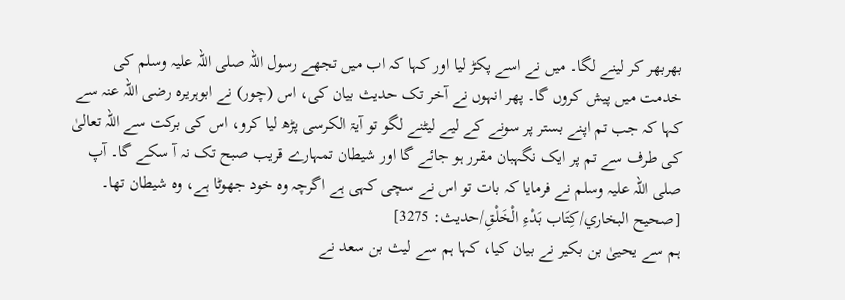بھربھر کر لینے لگا۔ میں نے اسے پکڑ لیا اور کہا کہ اب میں تجھے رسول اللہ صلی اللہ علیہ وسلم کی خدمت میں پیش کروں گا۔ پھر انہوں نے آخر تک حدیث بیان کی، اس (چور) نے ابوہریرہ رضی اللہ عنہ سے کہا کہ جب تم اپنے بستر پر سونے کے لیے لیٹنے لگو تو آیۃ الکرسی پڑھ لیا کرو، اس کی برکت سے اللہ تعالیٰ کی طرف سے تم پر ایک نگہبان مقرر ہو جائے گا اور شیطان تمہارے قریب صبح تک نہ آ سکے گا۔ آپ صلی اللہ علیہ وسلم نے فرمایا کہ بات تو اس نے سچی کہی ہے اگرچہ وہ خود جھوٹا ہے، وہ شیطان تھا۔ [صحيح البخاري/كِتَاب بَدْءِ الْخَلْقِ/حدیث: 3275]
ہم سے یحییٰ بن بکیر نے بیان کیا، کہا ہم سے لیث بن سعد نے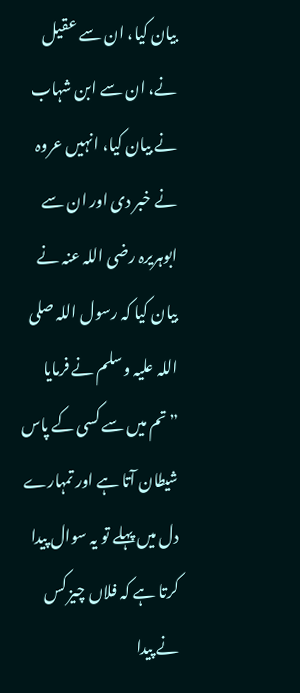بیان کیا، ان سے عقیل نے، ان سے ابن شہاب نے بیان کیا، انہیں عروہ نے خبر دی اور ان سے ابوہریرہ رضی اللہ عنہ نے بیان کیا کہ رسول اللہ صلی اللہ علیہ وسلم نے فرمایا ”تم میں سے کسی کے پاس شیطان آتا ہے اور تمہارے دل میں پہلے تو یہ سوال پیدا کرتا ہے کہ فلاں چیز کس نے پیدا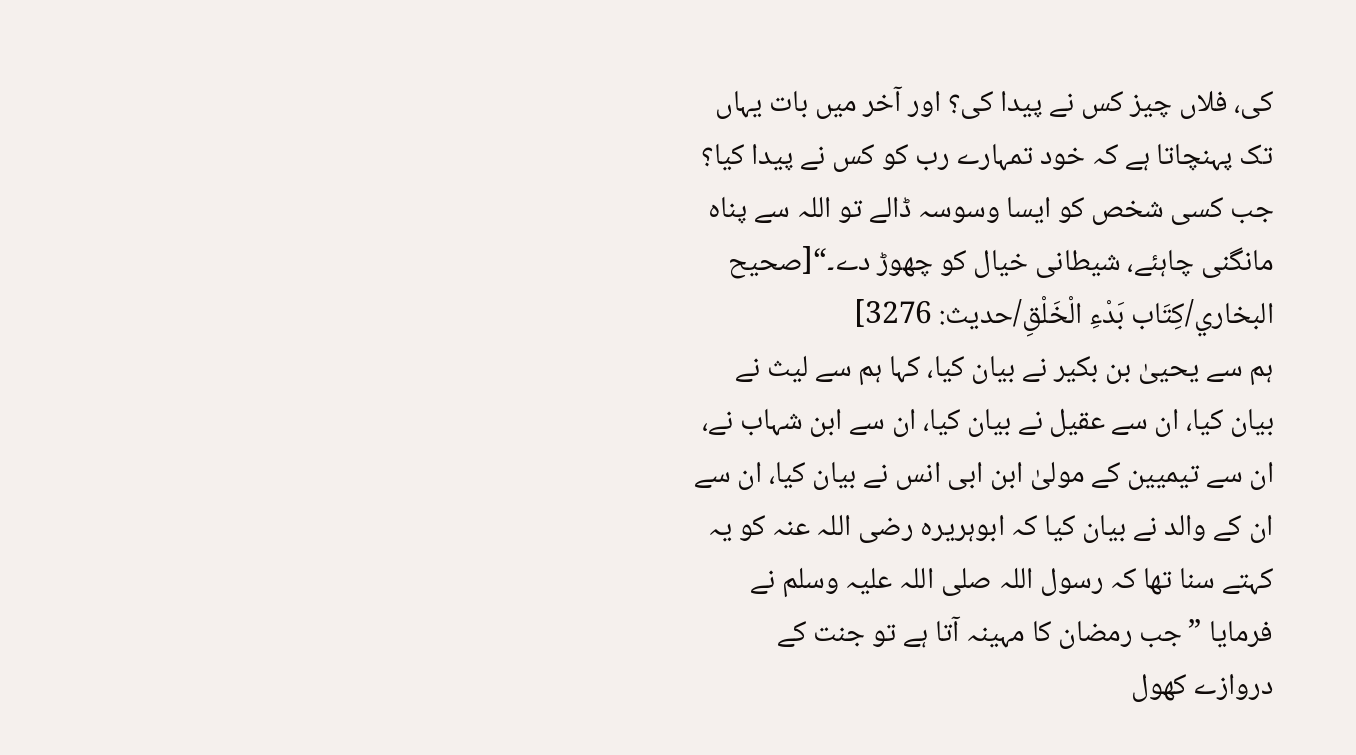کی، فلاں چیز کس نے پیدا کی؟ اور آخر میں بات یہاں تک پہنچاتا ہے کہ خود تمہارے رب کو کس نے پیدا کیا؟ جب کسی شخص کو ایسا وسوسہ ڈالے تو اللہ سے پناہ مانگنی چاہئے، شیطانی خیال کو چھوڑ دے۔“[صحيح البخاري/كِتَاب بَدْءِ الْخَلْقِ/حدیث: 3276]
ہم سے یحییٰ بن بکیر نے بیان کیا، کہا ہم سے لیث نے بیان کیا، ان سے عقیل نے بیان کیا، ان سے ابن شہاب نے، ان سے تیمیین کے مولیٰ ابن ابی انس نے بیان کیا، ان سے ان کے والد نے بیان کیا کہ ابوہریرہ رضی اللہ عنہ کو یہ کہتے سنا تھا کہ رسول اللہ صلی اللہ علیہ وسلم نے فرمایا ”جب رمضان کا مہینہ آتا ہے تو جنت کے دروازے کھول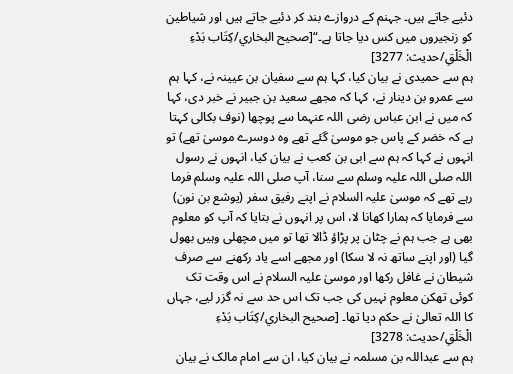دئیے جاتے ہیں۔ جہنم کے دروازے بند کر دئیے جاتے ہیں اور شیاطین کو زنجیروں میں کس دیا جاتا ہے۔“[صحيح البخاري/كِتَاب بَدْءِ الْخَلْقِ/حدیث: 3277]
ہم سے حمیدی نے بیان کیا، کہا ہم سے سفیان بن عیینہ نے، کہا ہم سے عمرو بن دینار نے، کہا کہ مجھے سعید بن جبیر نے خبر دی، کہا کہ میں نے ابن عباس رضی اللہ عنہما سے پوچھا (نوف بکالی کہتا ہے کہ خضر کے پاس جو موسیٰ گئے تھے وہ دوسرے موسیٰ تھے) تو انہوں نے کہا کہ ہم سے ابی بن کعب نے بیان کیا، انہوں نے رسول اللہ صلی اللہ علیہ وسلم سے سنا، آپ صلی اللہ علیہ وسلم فرما رہے تھے کہ موسیٰ علیہ السلام نے اپنے رفیق سفر (یوشع بن نون) سے فرمایا کہ ہمارا کھانا لا، اس پر انہوں نے بتایا کہ آپ کو معلوم بھی ہے جب ہم نے چٹان پر پڑاؤ ڈالا تھا تو میں مچھلی وہیں بھول گیا (اور اپنے ساتھ نہ لا سکا) اور مجھے اسے یاد رکھنے سے صرف شیطان نے غافل رکھا اور موسیٰ علیہ السلام نے اس وقت تک کوئی تھکن معلوم نہیں کی جب تک اس حد سے نہ گزر لیے، جہاں کا اللہ تعالیٰ نے حکم دیا تھا۔ [صحيح البخاري/كِتَاب بَدْءِ الْخَلْقِ/حدیث: 3278]
ہم سے عبداللہ بن مسلمہ نے بیان کیا، ان سے امام مالک نے بیان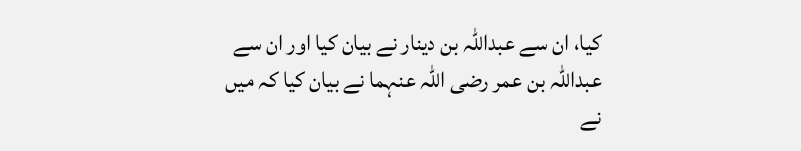کیا، ان سے عبداللہ بن دینار نے بیان کیا اور ان سے عبداللہ بن عمر رضی اللہ عنہما نے بیان کیا کہ میں نے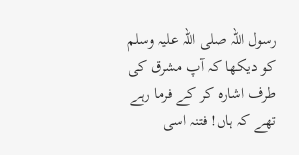رسول اللہ صلی اللہ علیہ وسلم کو دیکھا کہ آپ مشرق کی طرف اشارہ کر کے فرما رہے تھے کہ ہاں! فتنہ اسی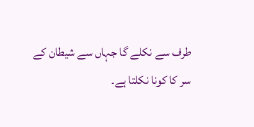طرف سے نکلے گا جہاں سے شیطان کے سر کا کونا نکلتا ہے۔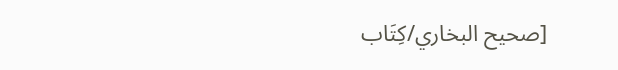[صحيح البخاري/كِتَاب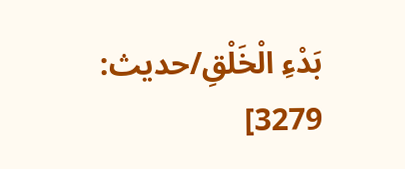بَدْءِ الْخَلْقِ/حدیث: 3279]